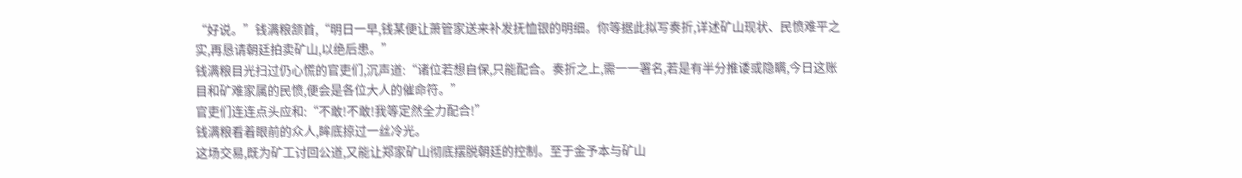“好说。”钱满粮颔首,“明日一早,钱某便让萧管家送来补发抚恤银的明细。你等据此拟写奏折,详述矿山现状、民愤难平之实,再恳请朝廷拍卖矿山,以绝后患。”
钱满粮目光扫过仍心慌的官吏们,沉声道:“诸位若想自保,只能配合。奏折之上,需一一署名,若是有半分推诿或隐瞒,今日这账目和矿难家属的民愤,便会是各位大人的催命符。”
官吏们连连点头应和:“不敢!不敢!我等定然全力配合!”
钱满粮看着眼前的众人,眸底掠过一丝冷光。
这场交易,既为矿工讨回公道,又能让郑家矿山彻底摆脱朝廷的控制。至于金予本与矿山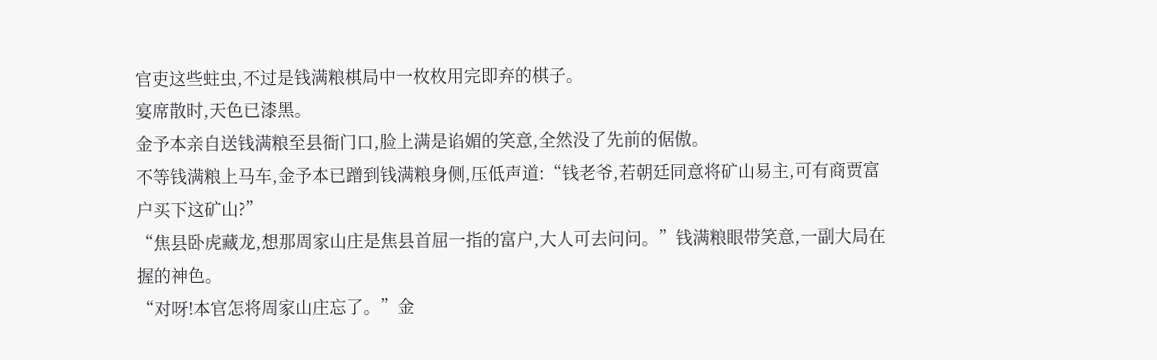官吏这些蛀虫,不过是钱满粮棋局中一枚枚用完即弃的棋子。
宴席散时,天色已漆黑。
金予本亲自送钱满粮至县衙门口,脸上满是谄媚的笑意,全然没了先前的倨傲。
不等钱满粮上马车,金予本已蹭到钱满粮身侧,压低声道:“钱老爷,若朝廷同意将矿山易主,可有商贾富户买下这矿山?”
“焦县卧虎藏龙,想那周家山庄是焦县首屈一指的富户,大人可去问问。”钱满粮眼带笑意,一副大局在握的神色。
“对呀!本官怎将周家山庄忘了。”金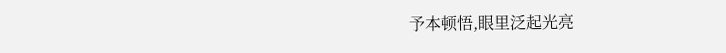予本顿悟,眼里泛起光亮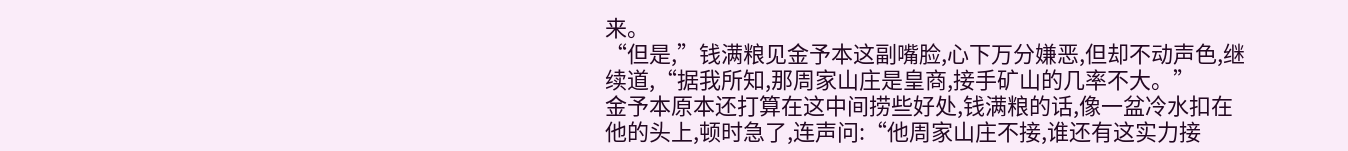来。
“但是,”钱满粮见金予本这副嘴脸,心下万分嫌恶,但却不动声色,继续道,“据我所知,那周家山庄是皇商,接手矿山的几率不大。”
金予本原本还打算在这中间捞些好处,钱满粮的话,像一盆冷水扣在他的头上,顿时急了,连声问:“他周家山庄不接,谁还有这实力接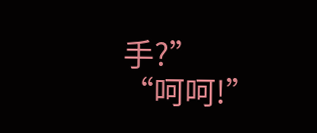手?”
“呵呵!”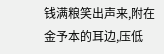钱满粮笑出声来,附在金予本的耳边,压低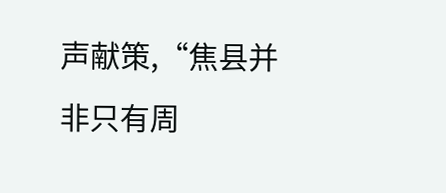声献策,“焦县并非只有周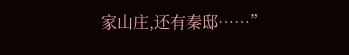家山庄,还有秦邸……”